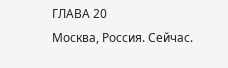ГЛАВА 20
Москва, Россия. Сейчас.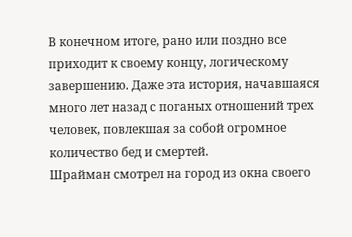В конечном итоге, рано или поздно все приходит к своему концу, логическому завершению. Даже эта история, начавшаяся много лет назад с поганых отношений трех человек, повлекшая за собой огромное количество бед и смертей.
Шрайман смотрел на город из окна своего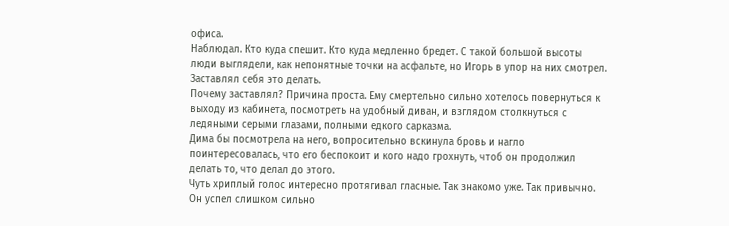офиса.
Наблюдал. Кто куда спешит. Кто куда медленно бредет. С такой большой высоты люди выглядели, как непонятные точки на асфальте, но Игорь в упор на них смотрел.
Заставлял себя это делать.
Почему заставлял? Причина проста. Ему смертельно сильно хотелось повернуться к выходу из кабинета, посмотреть на удобный диван, и взглядом столкнуться с ледяными серыми глазами, полными едкого сарказма.
Дима бы посмотрела на него, вопросительно вскинула бровь и нагло поинтересовалась, что его беспокоит и кого надо грохнуть, чтоб он продолжил делать то, что делал до этого.
Чуть хриплый голос интересно протягивал гласные. Так знакомо уже. Так привычно.
Он успел слишком сильно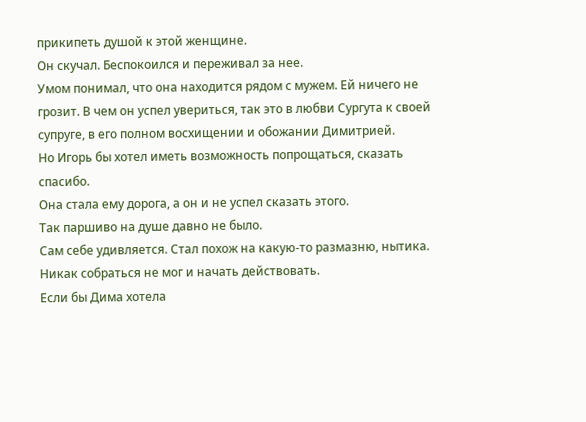прикипеть душой к этой женщине.
Он скучал. Беспокоился и переживал за нее.
Умом понимал, что она находится рядом с мужем. Ей ничего не грозит. В чем он успел увериться, так это в любви Сургута к своей супруге, в его полном восхищении и обожании Димитрией.
Но Игорь бы хотел иметь возможность попрощаться, сказать спасибо.
Она стала ему дорога, а он и не успел сказать этого.
Так паршиво на душе давно не было.
Сам себе удивляется. Стал похож на какую-то размазню, нытика. Никак собраться не мог и начать действовать.
Если бы Дима хотела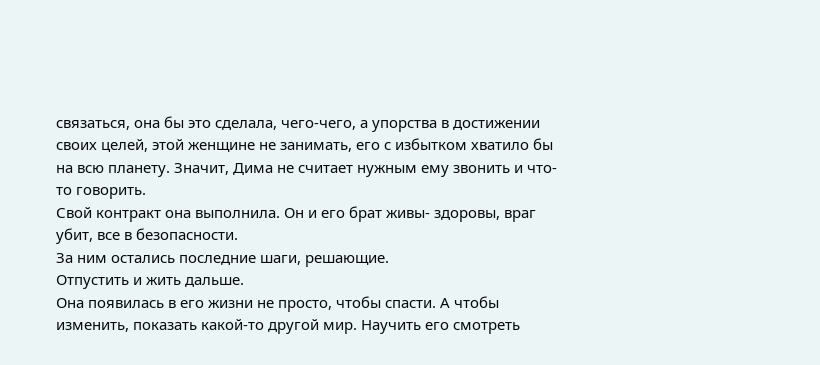связаться, она бы это сделала, чего-чего, а упорства в достижении своих целей, этой женщине не занимать, его с избытком хватило бы на всю планету. Значит, Дима не считает нужным ему звонить и что-то говорить.
Свой контракт она выполнила. Он и его брат живы- здоровы, враг убит, все в безопасности.
За ним остались последние шаги, решающие.
Отпустить и жить дальше.
Она появилась в его жизни не просто, чтобы спасти. А чтобы изменить, показать какой-то другой мир. Научить его смотреть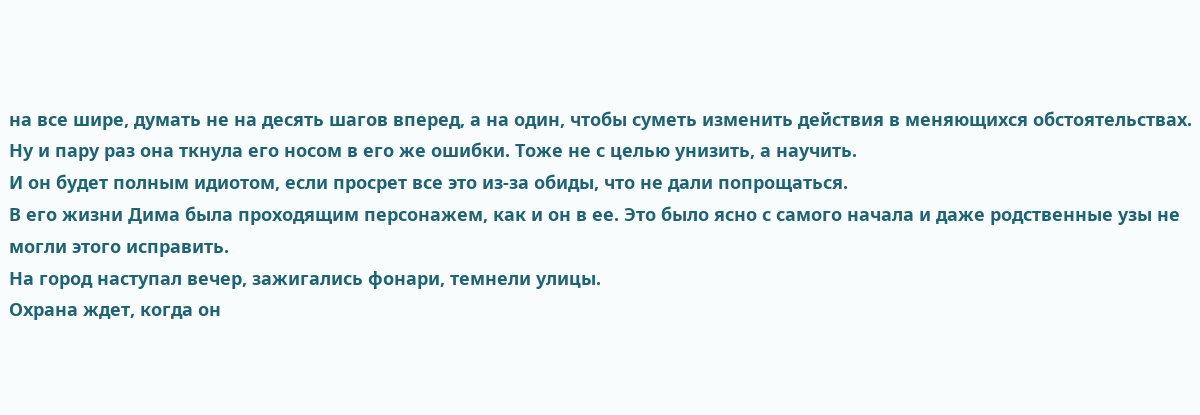на все шире, думать не на десять шагов вперед, а на один, чтобы суметь изменить действия в меняющихся обстоятельствах.
Ну и пару раз она ткнула его носом в его же ошибки. Тоже не с целью унизить, а научить.
И он будет полным идиотом, если просрет все это из-за обиды, что не дали попрощаться.
В его жизни Дима была проходящим персонажем, как и он в ее. Это было ясно с самого начала и даже родственные узы не могли этого исправить.
На город наступал вечер, зажигались фонари, темнели улицы.
Охрана ждет, когда он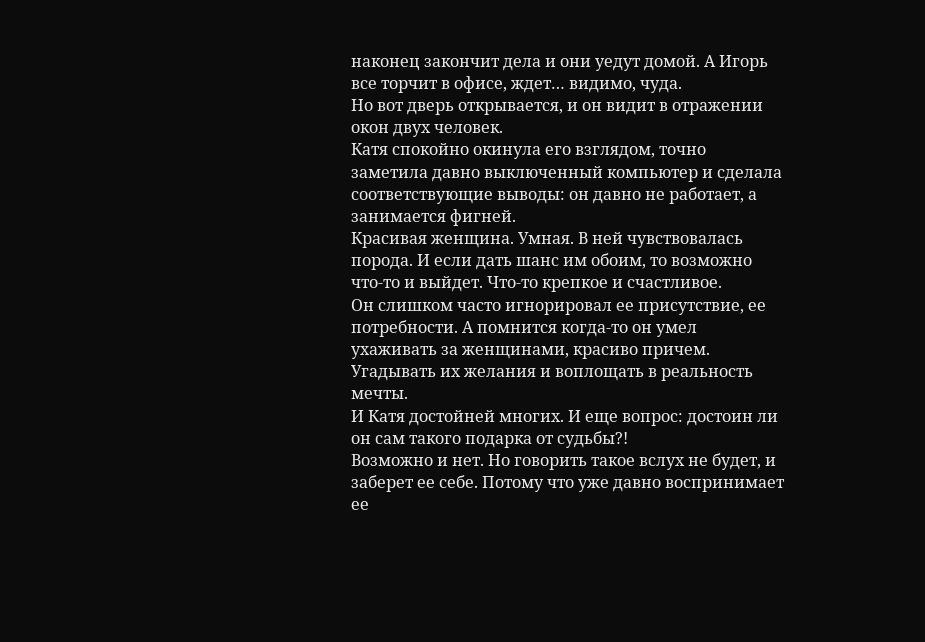наконец закончит дела и они уедут домой. А Игорь все торчит в офисе, ждет… видимо, чуда.
Но вот дверь открывается, и он видит в отражении окон двух человек.
Катя спокойно окинула его взглядом, точно заметила давно выключенный компьютер и сделала соответствующие выводы: он давно не работает, а занимается фигней.
Красивая женщина. Умная. В ней чувствовалась порода. И если дать шанс им обоим, то возможно что-то и выйдет. Что-то крепкое и счастливое.
Он слишком часто игнорировал ее присутствие, ее потребности. А помнится когда-то он умел ухаживать за женщинами, красиво причем. Угадывать их желания и воплощать в реальность мечты.
И Катя достойней многих. И еще вопрос: достоин ли он сам такого подарка от судьбы?!
Возможно и нет. Но говорить такое вслух не будет, и заберет ее себе. Потому что уже давно воспринимает ее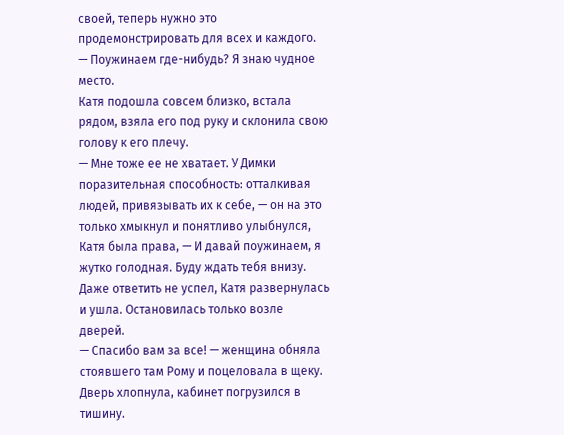своей, теперь нужно это продемонстрировать для всех и каждого.
— Поужинаем где-нибудь? Я знаю чудное место.
Катя подошла совсем близко, встала рядом, взяла его под руку и склонила свою голову к его плечу.
— Мне тоже ее не хватает. У Димки поразительная способность: отталкивая людей, привязывать их к себе, — он на это только хмыкнул и понятливо улыбнулся, Катя была права, — И давай поужинаем, я жутко голодная. Буду ждать тебя внизу.
Даже ответить не успел, Катя развернулась и ушла. Остановилась только возле дверей.
— Спасибо вам за все! — женщина обняла стоявшего там Рому и поцеловала в щеку.
Дверь хлопнула, кабинет погрузился в тишину.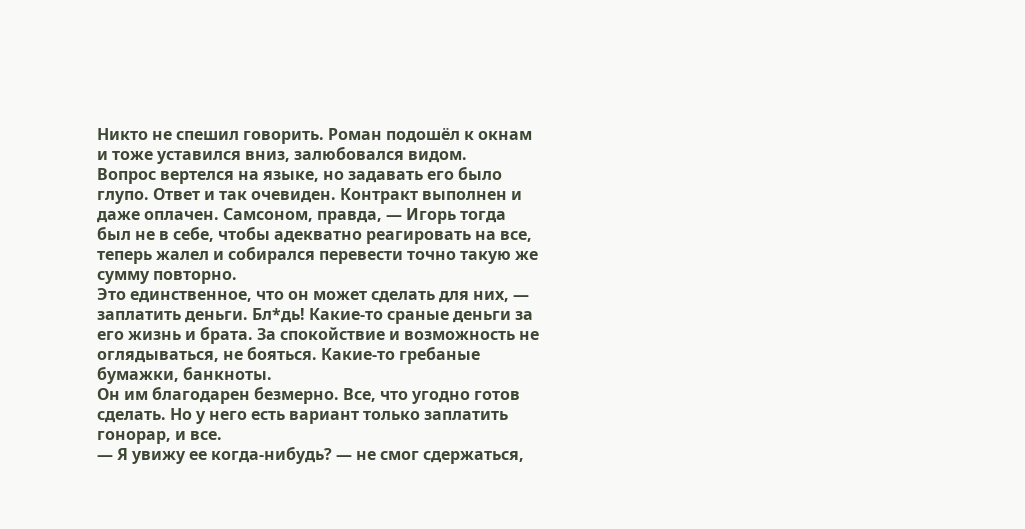Никто не спешил говорить. Роман подошёл к окнам и тоже уставился вниз, залюбовался видом.
Вопрос вертелся на языке, но задавать его было глупо. Ответ и так очевиден. Контракт выполнен и даже оплачен. Самсоном, правда, — Игорь тогда был не в себе, чтобы адекватно реагировать на все, теперь жалел и собирался перевести точно такую же сумму повторно.
Это единственное, что он может сделать для них, — заплатить деньги. Бл*дь! Какие-то сраные деньги за его жизнь и брата. За спокойствие и возможность не оглядываться, не бояться. Какие-то гребаные бумажки, банкноты.
Он им благодарен безмерно. Все, что угодно готов сделать. Но у него есть вариант только заплатить гонорар, и все.
— Я увижу ее когда-нибудь? — не смог сдержаться,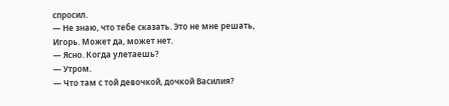спросил.
— Не знаю, что тебе сказать. Это не мне решать, Игорь. Может да, может нет.
— Ясно. Когда улетаешь?
— Утром.
— Что там с той девочкой, дочкой Василия?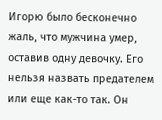Игорю было бесконечно жаль, что мужчина умер, оставив одну девочку. Его нельзя назвать предателем или еще как-то так. Он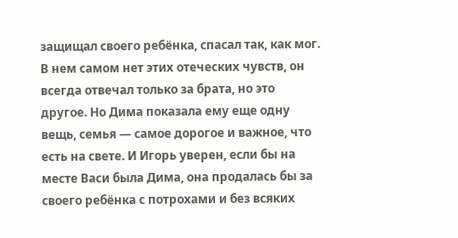защищал своего ребёнка, спасал так, как мог. В нем самом нет этих отеческих чувств, он всегда отвечал только за брата, но это другое. Но Дима показала ему еще одну вещь, семья — самое дорогое и важное, что есть на свете. И Игорь уверен, если бы на месте Васи была Дима, она продалась бы за своего ребёнка с потрохами и без всяких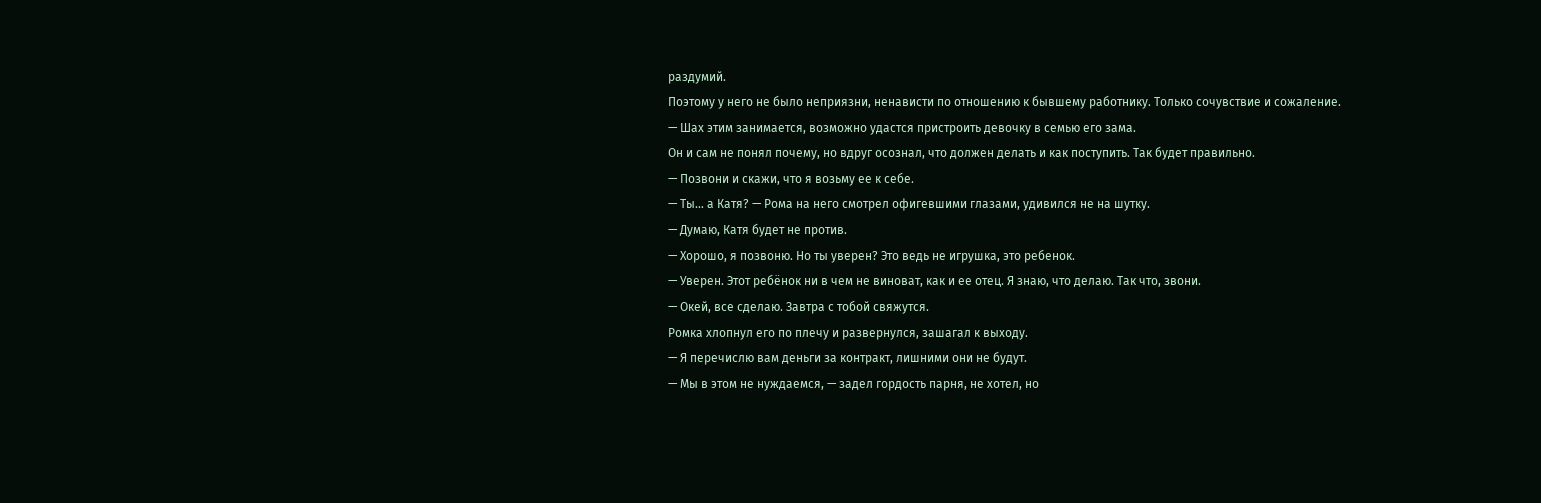раздумий.
Поэтому у него не было неприязни, ненависти по отношению к бывшему работнику. Только сочувствие и сожаление.
— Шах этим занимается, возможно удастся пристроить девочку в семью его зама.
Он и сам не понял почему, но вдруг осознал, что должен делать и как поступить. Так будет правильно.
— Позвони и скажи, что я возьму ее к себе.
— Ты… а Катя? — Рома на него смотрел офигевшими глазами, удивился не на шутку.
— Думаю, Катя будет не против.
— Хорошо, я позвоню. Но ты уверен? Это ведь не игрушка, это ребенок.
— Уверен. Этот ребёнок ни в чем не виноват, как и ее отец. Я знаю, что делаю. Так что, звони.
— Окей, все сделаю. Завтра с тобой свяжутся.
Ромка хлопнул его по плечу и развернулся, зашагал к выходу.
— Я перечислю вам деньги за контракт, лишними они не будут.
— Мы в этом не нуждаемся, — задел гордость парня, не хотел, но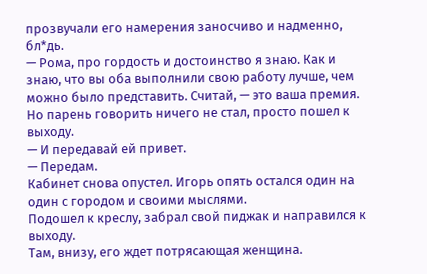прозвучали его намерения заносчиво и надменно, бл*дь.
— Рома, про гордость и достоинство я знаю. Как и знаю, что вы оба выполнили свою работу лучше, чем можно было представить. Считай, — это ваша премия.
Но парень говорить ничего не стал, просто пошел к выходу.
— И передавай ей привет.
— Передам.
Кабинет снова опустел. Игорь опять остался один на один с городом и своими мыслями.
Подошел к креслу, забрал свой пиджак и направился к выходу.
Там, внизу, его ждет потрясающая женщина.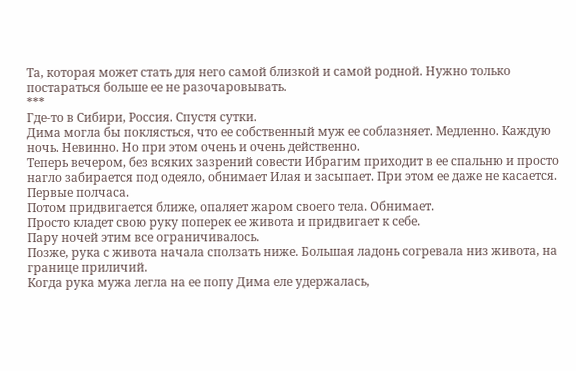Та, которая может стать для него самой близкой и самой родной. Нужно только постараться больше ее не разочаровывать.
***
Где-то в Сибири, Россия. Спустя сутки.
Дима могла бы поклясться, что ее собственный муж ее соблазняет. Медленно. Каждую ночь. Невинно. Но при этом очень и очень действенно.
Теперь вечером, без всяких зазрений совести Ибрагим приходит в ее спальню и просто нагло забирается под одеяло, обнимает Илая и засыпает. При этом ее даже не касается.
Первые полчаса.
Потом придвигается ближе, опаляет жаром своего тела. Обнимает.
Просто кладет свою руку поперек ее живота и придвигает к себе.
Пару ночей этим все ограничивалось.
Позже, рука с живота начала сползать ниже. Большая ладонь согревала низ живота, на границе приличий.
Когда рука мужа легла на ее попу Дима еле удержалась,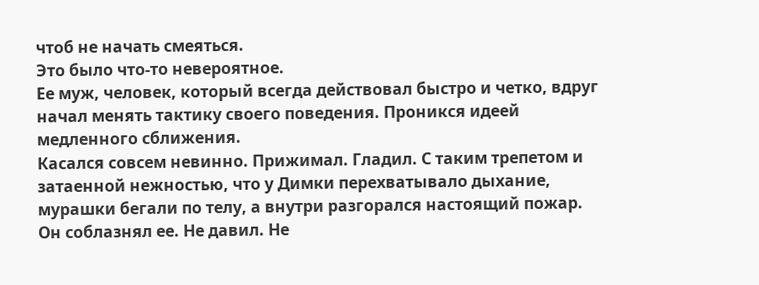чтоб не начать смеяться.
Это было что-то невероятное.
Ее муж, человек, который всегда действовал быстро и четко, вдруг начал менять тактику своего поведения. Проникся идеей медленного сближения.
Касался совсем невинно. Прижимал. Гладил. С таким трепетом и затаенной нежностью, что у Димки перехватывало дыхание, мурашки бегали по телу, а внутри разгорался настоящий пожар.
Он соблазнял ее. Не давил. Не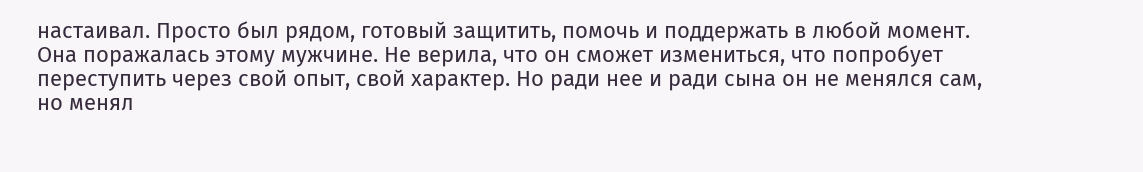настаивал. Просто был рядом, готовый защитить, помочь и поддержать в любой момент.
Она поражалась этому мужчине. Не верила, что он сможет измениться, что попробует переступить через свой опыт, свой характер. Но ради нее и ради сына он не менялся сам, но менял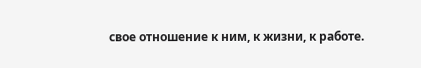свое отношение к ним, к жизни, к работе.